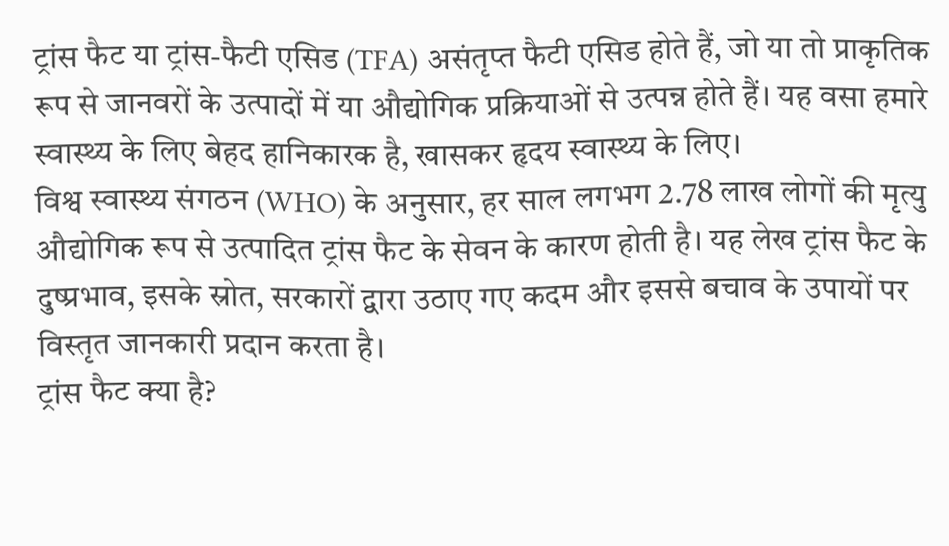ट्रांस फैट या ट्रांस-फैटी एसिड (TFA) असंतृप्त फैटी एसिड होते हैं, जो या तो प्राकृतिक रूप से जानवरों के उत्पादों में या औद्योगिक प्रक्रियाओं से उत्पन्न होते हैं। यह वसा हमारे स्वास्थ्य के लिए बेहद हानिकारक है, खासकर हृदय स्वास्थ्य के लिए।
विश्व स्वास्थ्य संगठन (WHO) के अनुसार, हर साल लगभग 2.78 लाख लोगों की मृत्यु औद्योगिक रूप से उत्पादित ट्रांस फैट के सेवन के कारण होती है। यह लेख ट्रांस फैट के दुष्प्रभाव, इसके स्रोत, सरकारों द्वारा उठाए गए कदम और इससे बचाव के उपायों पर विस्तृत जानकारी प्रदान करता है।
ट्रांस फैट क्या है?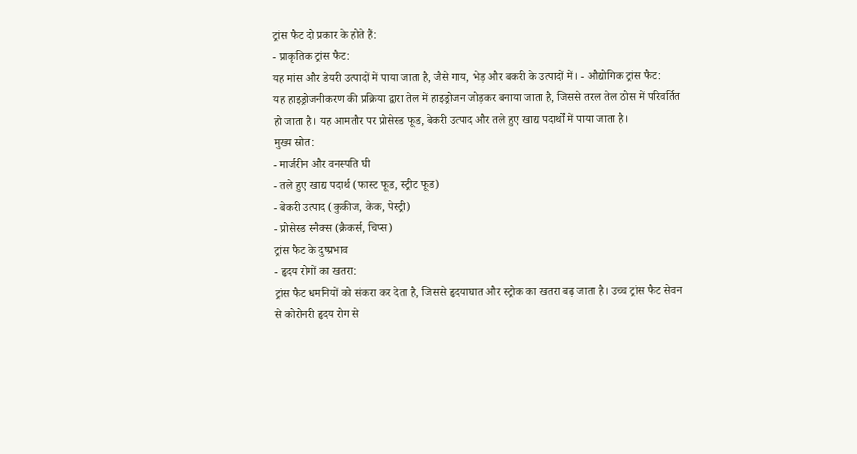ट्रांस फैट दो प्रकार के होते हैं:
- प्राकृतिक ट्रांस फैट:
यह मांस और डेयरी उत्पादों में पाया जाता है, जैसे गाय, भेड़ और बकरी के उत्पादों में। - औद्योगिक ट्रांस फैट:
यह हाइड्रोजनीकरण की प्रक्रिया द्वारा तेल में हाइड्रोजन जोड़कर बनाया जाता है, जिससे तरल तेल ठोस में परिवर्तित हो जाता है। यह आमतौर पर प्रोसेस्ड फूड, बेकरी उत्पाद और तले हुए खाद्य पदार्थों में पाया जाता है।
मुख्य स्रोत:
- मार्जरीन और वनस्पति घी
- तले हुए खाद्य पदार्थ (फास्ट फूड, स्ट्रीट फूड)
- बेकरी उत्पाद (कुकीज, केक, पेस्ट्री)
- प्रोसेस्ड स्नैक्स (क्रैकर्स, चिप्स)
ट्रांस फैट के दुष्प्रभाव
- हृदय रोगों का खतरा:
ट्रांस फैट धमनियों को संकरा कर देता है, जिससे हृदयाघात और स्ट्रोक का खतरा बढ़ जाता है। उच्च ट्रांस फैट सेवन से कोरोनरी हृदय रोग से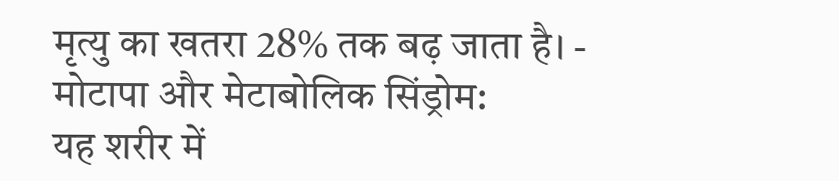मृत्यु का खतरा 28% तक बढ़ जाता है। - मोटापा और मेटाबोलिक सिंड्रोम:
यह शरीर में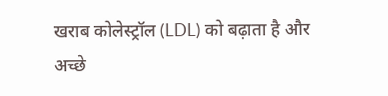खराब कोलेस्ट्रॉल (LDL) को बढ़ाता है और अच्छे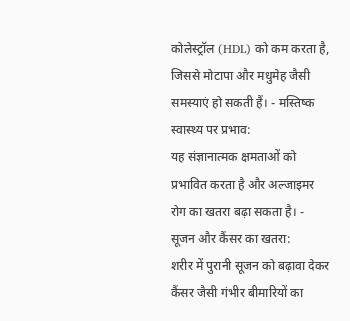कोलेस्ट्रॉल (HDL) को कम करता है, जिससे मोटापा और मधुमेह जैसी समस्याएं हो सकती हैं। - मस्तिष्क स्वास्थ्य पर प्रभाव:
यह संज्ञानात्मक क्षमताओं को प्रभावित करता है और अल्जाइमर रोग का खतरा बढ़ा सकता है। - सूजन और कैंसर का खतरा:
शरीर में पुरानी सूजन को बढ़ावा देकर कैंसर जैसी गंभीर बीमारियों का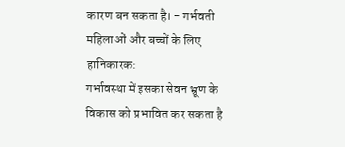कारण बन सकता है। - गर्भवती महिलाओं और बच्चों के लिए हानिकारक:
गर्भावस्था में इसका सेवन भ्रूण के विकास को प्रभावित कर सकता है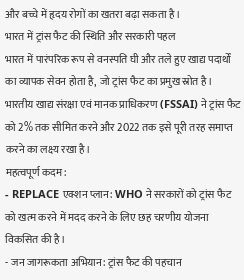और बच्चे में हृदय रोगों का खतरा बढ़ा सकता है।
भारत में ट्रांस फैट की स्थिति और सरकारी पहल
भारत में पारंपरिक रूप से वनस्पति घी और तले हुए खाद्य पदार्थों का व्यापक सेवन होता है, जो ट्रांस फैट का प्रमुख स्रोत है। भारतीय खाद्य संरक्षा एवं मानक प्राधिकरण (FSSAI) ने ट्रांस फैट को 2% तक सीमित करने और 2022 तक इसे पूरी तरह समाप्त करने का लक्ष्य रखा है।
महत्वपूर्ण कदम:
- REPLACE एक्शन प्लान: WHO ने सरकारों को ट्रांस फैट को खत्म करने में मदद करने के लिए छह चरणीय योजना विकसित की है।
- जन जागरूकता अभियान: ट्रांस फैट की पहचान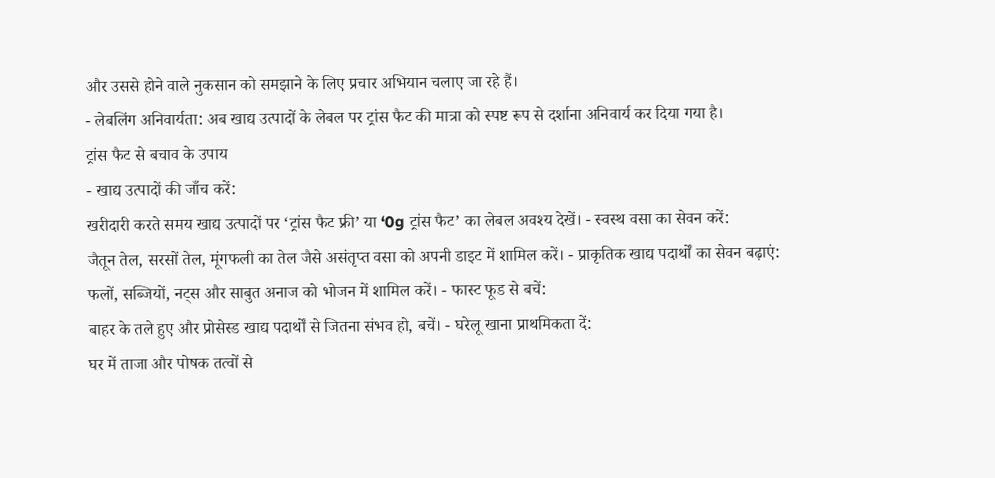और उससे होने वाले नुकसान को समझाने के लिए प्रचार अभियान चलाए जा रहे हैं।
- लेबलिंग अनिवार्यता: अब खाद्य उत्पादों के लेबल पर ट्रांस फैट की मात्रा को स्पष्ट रूप से दर्शाना अनिवार्य कर दिया गया है।
ट्रांस फैट से बचाव के उपाय
- खाद्य उत्पादों की जाँच करें:
खरीदारी करते समय खाद्य उत्पादों पर ‘ट्रांस फैट फ्री’ या ‘0g ट्रांस फैट’ का लेबल अवश्य देखें। - स्वस्थ वसा का सेवन करें:
जैतून तेल, सरसों तेल, मूंगफली का तेल जैसे असंतृप्त वसा को अपनी डाइट में शामिल करें। - प्राकृतिक खाद्य पदार्थों का सेवन बढ़ाएं:
फलों, सब्जियों, नट्स और साबुत अनाज को भोजन में शामिल करें। - फास्ट फूड से बचें:
बाहर के तले हुए और प्रोसेस्ड खाद्य पदार्थों से जितना संभव हो, बचें। - घरेलू खाना प्राथमिकता दें:
घर में ताजा और पोषक तत्वों से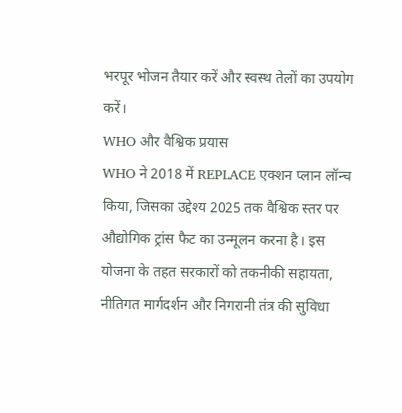भरपूर भोजन तैयार करें और स्वस्थ तेलों का उपयोग करें।
WHO और वैश्विक प्रयास
WHO ने 2018 में REPLACE एक्शन प्लान लॉन्च किया, जिसका उद्देश्य 2025 तक वैश्विक स्तर पर औद्योगिक ट्रांस फैट का उन्मूलन करना है। इस योजना के तहत सरकारों को तकनीकी सहायता, नीतिगत मार्गदर्शन और निगरानी तंत्र की सुविधा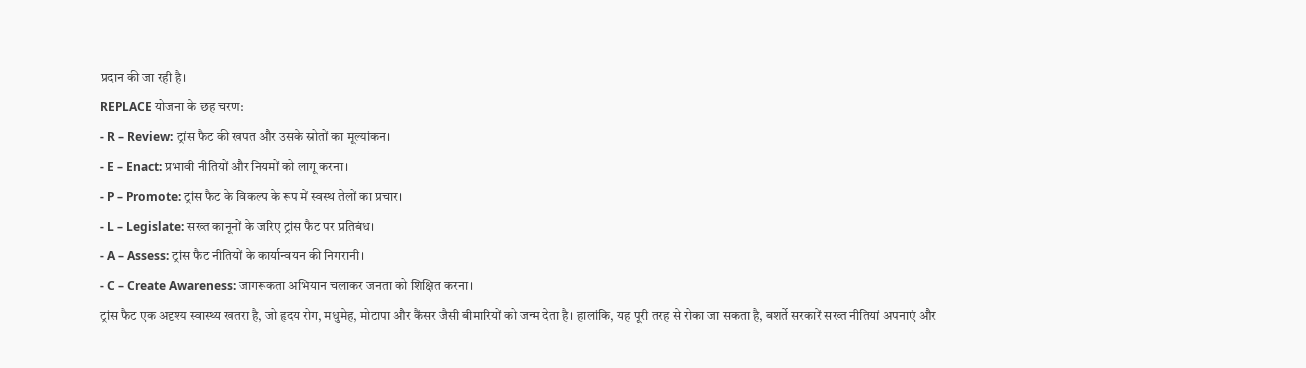प्रदान की जा रही है।
REPLACE योजना के छह चरण:
- R – Review: ट्रांस फैट की खपत और उसके स्रोतों का मूल्यांकन।
- E – Enact: प्रभावी नीतियों और नियमों को लागू करना।
- P – Promote: ट्रांस फैट के विकल्प के रूप में स्वस्थ तेलों का प्रचार।
- L – Legislate: सख्त कानूनों के जरिए ट्रांस फैट पर प्रतिबंध।
- A – Assess: ट्रांस फैट नीतियों के कार्यान्वयन की निगरानी।
- C – Create Awareness: जागरूकता अभियान चलाकर जनता को शिक्षित करना।
ट्रांस फैट एक अदृश्य स्वास्थ्य खतरा है, जो हृदय रोग, मधुमेह, मोटापा और कैंसर जैसी बीमारियों को जन्म देता है। हालांकि, यह पूरी तरह से रोका जा सकता है, बशर्ते सरकारें सख्त नीतियां अपनाएं और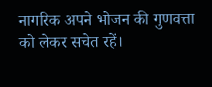नागरिक अपने भोजन की गुणवत्ता को लेकर सचेत रहें।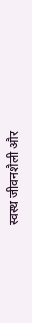स्वस्थ जीवनशैली और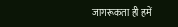जागरूकता ही हमें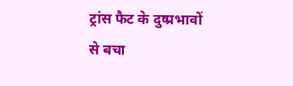ट्रांस फैट के दुष्प्रभावों से बचा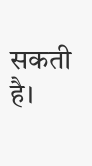सकती है।